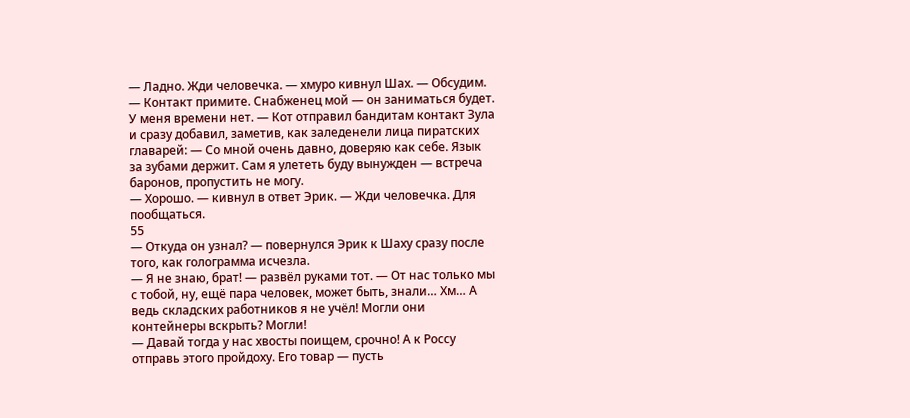— Ладно. Жди человечка. — хмуро кивнул Шах. — Обсудим.
— Контакт примите. Снабженец мой — он заниматься будет. У меня времени нет. — Кот отправил бандитам контакт Зула и сразу добавил, заметив, как заледенели лица пиратских главарей: — Со мной очень давно, доверяю как себе. Язык за зубами держит. Сам я улететь буду вынужден — встреча баронов, пропустить не могу.
— Хорошо. — кивнул в ответ Эрик. — Жди человечка. Для пообщаться.
55
— Откуда он узнал? — повернулся Эрик к Шаху сразу после того, как голограмма исчезла.
— Я не знаю, брат! — развёл руками тот. — От нас только мы с тобой, ну, ещё пара человек, может быть, знали… Хм… А ведь складских работников я не учёл! Могли они контейнеры вскрыть? Могли!
— Давай тогда у нас хвосты поищем, срочно! А к Россу отправь этого пройдоху. Его товар — пусть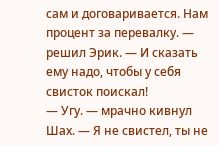сам и договаривается. Нам процент за перевалку. — решил Эрик. — И сказать ему надо, чтобы у себя свисток поискал!
— Угу. — мрачно кивнул Шах. — Я не свистел, ты не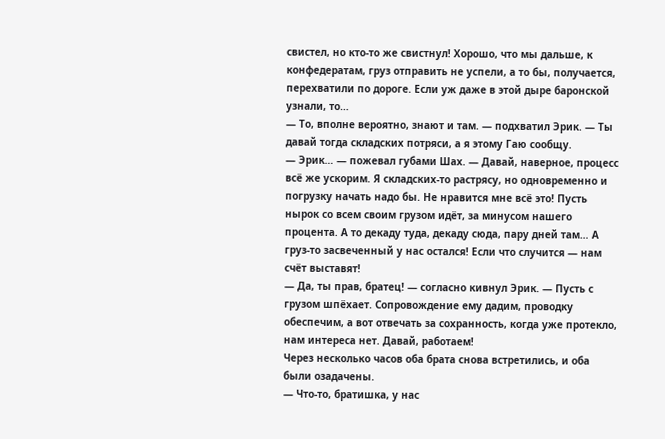свистел, но кто-то же свистнул! Хорошо, что мы дальше, к конфедератам, груз отправить не успели, а то бы, получается, перехватили по дороге. Если уж даже в этой дыре баронской узнали, то…
— То, вполне вероятно, знают и там. — подхватил Эрик. — Ты давай тогда складских потряси, а я этому Гаю сообщу.
— Эрик… — пожевал губами Шах. — Давай, наверное, процесс всё же ускорим. Я складских-то растрясу, но одновременно и погрузку начать надо бы. Не нравится мне всё это! Пусть нырок со всем своим грузом идёт, за минусом нашего процента. А то декаду туда, декаду сюда, пару дней там… А груз-то засвеченный у нас остался! Если что случится — нам счёт выставят!
— Да, ты прав, братец! — согласно кивнул Эрик. — Пусть с грузом шпёхает. Сопровождение ему дадим, проводку обеспечим, а вот отвечать за сохранность, когда уже протекло, нам интереса нет. Давай, работаем!
Через несколько часов оба брата снова встретились, и оба были озадачены.
— Что-то, братишка, у нас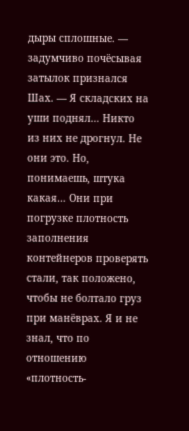дыры сплошные. — задумчиво почёсывая затылок признался Шах. — Я складских на уши поднял… Никто из них не дрогнул. Не они это. Но, понимаешь, штука какая… Они при погрузке плотность заполнения контейнеров проверять стали, так положено, чтобы не болтало груз при манёврах. Я и не знал, что по отношению «плотность-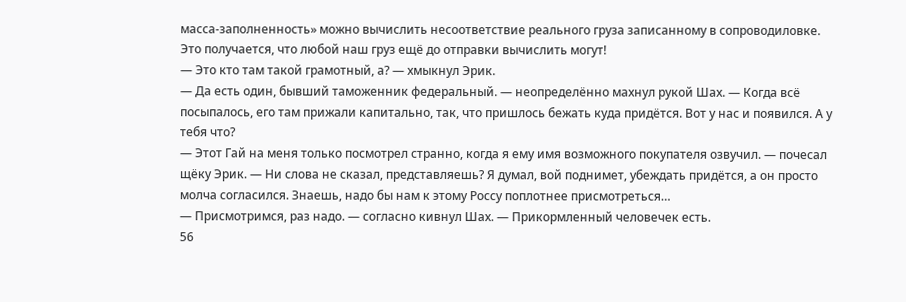масса-заполненность» можно вычислить несоответствие реального груза записанному в сопроводиловке. Это получается, что любой наш груз ещё до отправки вычислить могут!
— Это кто там такой грамотный, а? — хмыкнул Эрик.
— Да есть один, бывший таможенник федеральный. — неопределённо махнул рукой Шах. — Когда всё посыпалось, его там прижали капитально, так, что пришлось бежать куда придётся. Вот у нас и появился. А у тебя что?
— Этот Гай на меня только посмотрел странно, когда я ему имя возможного покупателя озвучил. — почесал щёку Эрик. — Ни слова не сказал, представляешь? Я думал, вой поднимет, убеждать придётся, а он просто молча согласился. Знаешь, надо бы нам к этому Россу поплотнее присмотреться…
— Присмотримся, раз надо. — согласно кивнул Шах. — Прикормленный человечек есть.
56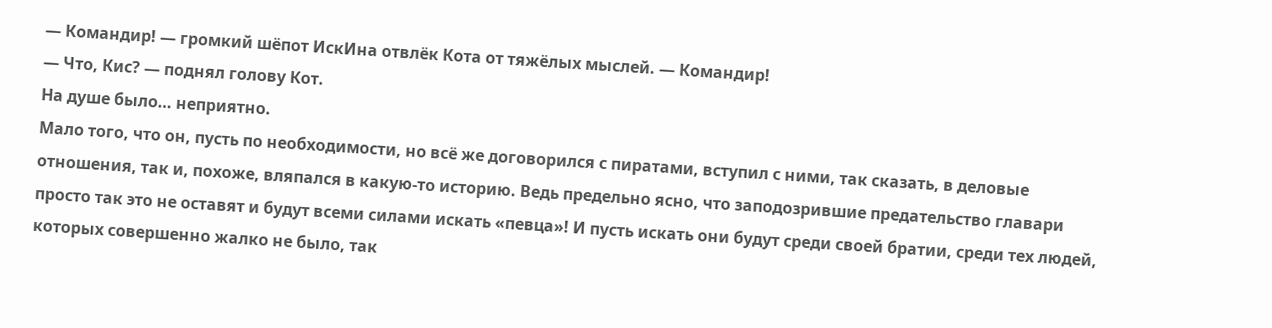— Командир! — громкий шёпот ИскИна отвлёк Кота от тяжёлых мыслей. — Командир!
— Что, Кис? — поднял голову Кот.
На душе было… неприятно.
Мало того, что он, пусть по необходимости, но всё же договорился с пиратами, вступил с ними, так сказать, в деловые отношения, так и, похоже, вляпался в какую-то историю. Ведь предельно ясно, что заподозрившие предательство главари просто так это не оставят и будут всеми силами искать «певца»! И пусть искать они будут среди своей братии, среди тех людей, которых совершенно жалко не было, так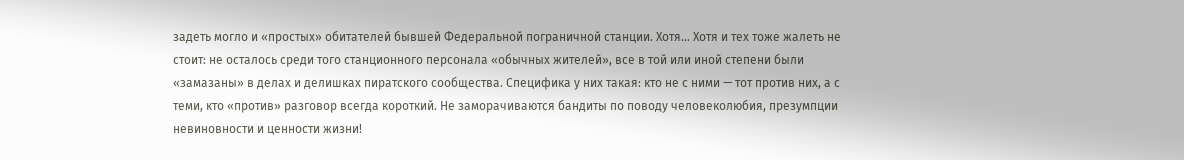задеть могло и «простых» обитателей бывшей Федеральной пограничной станции. Хотя… Хотя и тех тоже жалеть не стоит: не осталось среди того станционного персонала «обычных жителей», все в той или иной степени были «замазаны» в делах и делишках пиратского сообщества. Специфика у них такая: кто не с ними — тот против них, а с теми, кто «против» разговор всегда короткий. Не заморачиваются бандиты по поводу человеколюбия, презумпции невиновности и ценности жизни!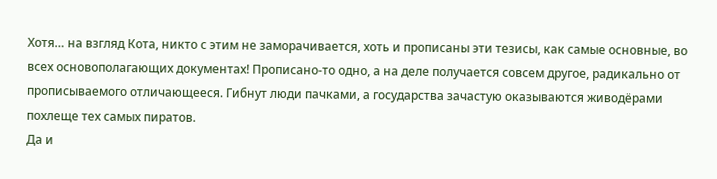Хотя… на взгляд Кота, никто с этим не заморачивается, хоть и прописаны эти тезисы, как самые основные, во всех основополагающих документах! Прописано-то одно, а на деле получается совсем другое, радикально от прописываемого отличающееся. Гибнут люди пачками, а государства зачастую оказываются живодёрами похлеще тех самых пиратов.
Да и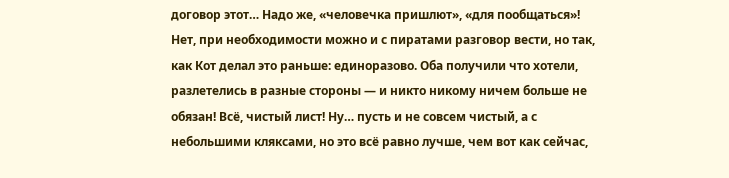договор этот… Надо же, «человечка пришлют», «для пообщаться»! Нет, при необходимости можно и с пиратами разговор вести, но так, как Кот делал это раньше: единоразово. Оба получили что хотели, разлетелись в разные стороны — и никто никому ничем больше не обязан! Всё, чистый лист! Ну… пусть и не совсем чистый, а с небольшими кляксами, но это всё равно лучше, чем вот как сейчас,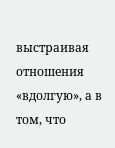выстраивая отношения «вдолгую», а в том, что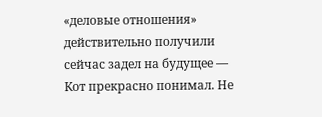«деловые отношения» действительно получили сейчас задел на будущее — Кот прекрасно понимал. Не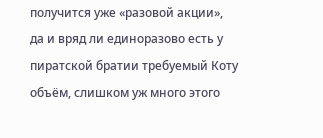получится уже «разовой акции», да и вряд ли единоразово есть у пиратской братии требуемый Коту объём, слишком уж много этого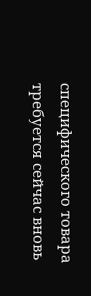специфического товара требуется сейчас вновь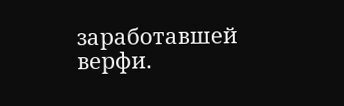заработавшей верфи.